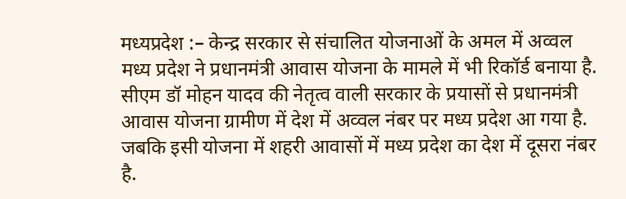मध्यप्रदेश :– केन्द्र सरकार से संचालित योजनाओं के अमल में अव्वल मध्य प्रदेश ने प्रधानमंत्री आवास योजना के मामले में भी रिकॉर्ड बनाया है. सीएम डॉ मोहन यादव की नेतृत्व वाली सरकार के प्रयासों से प्रधानमंत्री आवास योजना ग्रामीण में देश में अव्वल नंबर पर मध्य प्रदेश आ गया है. जबकि इसी योजना में शहरी आवासों में मध्य प्रदेश का देश में दूसरा नंबर है.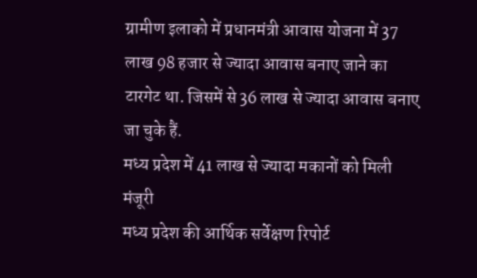ग्रामीण इलाको में प्रधानमंत्री आवास योजना में 37 लाख 98 हजार से ज्यादा आवास बनाए जाने का टारगेट था. जिसमें से 36 लाख से ज्यादा आवास बनाए जा चुके हैं.
मध्य प्रदेश में 41 लाख से ज्यादा मकानों को मिली मंजूरी
मध्य प्रदेश की आर्थिक सर्वेक्षण रिपोर्ट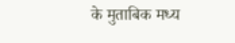के मुताबिक मध्य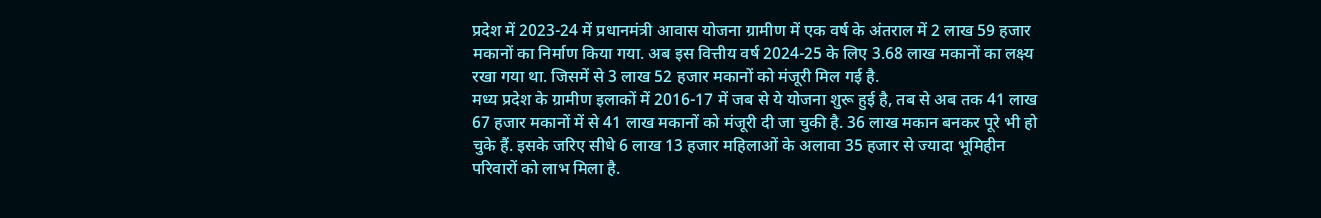प्रदेश में 2023-24 में प्रधानमंत्री आवास योजना ग्रामीण में एक वर्ष के अंतराल में 2 लाख 59 हजार मकानों का निर्माण किया गया. अब इस वित्तीय वर्ष 2024-25 के लिए 3.68 लाख मकानों का लक्ष्य रखा गया था. जिसमें से 3 लाख 52 हजार मकानों को मंजूरी मिल गई है.
मध्य प्रदेश के ग्रामीण इलाकों में 2016-17 में जब से ये योजना शुरू हुई है, तब से अब तक 41 लाख 67 हजार मकानों में से 41 लाख मकानों को मंजूरी दी जा चुकी है. 36 लाख मकान बनकर पूरे भी हो चुके हैं. इसके जरिए सीधे 6 लाख 13 हजार महिलाओं के अलावा 35 हजार से ज्यादा भूमिहीन परिवारों को लाभ मिला है.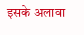इसके अलावा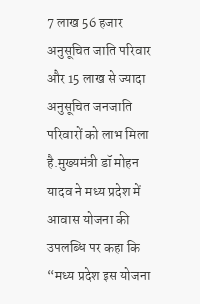7 लाख 56 हजार अनुसूचित जाति परिवार और 15 लाख से ज्यादा अनुसूचित जनजाति परिवारों को लाभ मिला है.मुख्यमंत्री डॉ मोहन यादव ने मध्य प्रदेश में आवास योजना की उपलब्धि पर कहा कि “मध्य प्रदेश इस योजना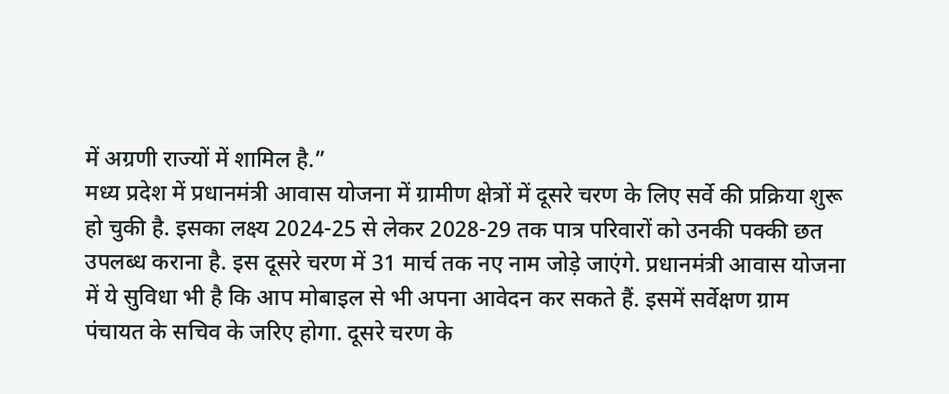में अग्रणी राज्यों में शामिल है.”
मध्य प्रदेश में प्रधानमंत्री आवास योजना में ग्रामीण क्षेत्रों में दूसरे चरण के लिए सर्वे की प्रक्रिया शुरू हो चुकी है. इसका लक्ष्य 2024-25 से लेकर 2028-29 तक पात्र परिवारों को उनकी पक्की छत उपलब्ध कराना है. इस दूसरे चरण में 31 मार्च तक नए नाम जोड़े जाएंगे. प्रधानमंत्री आवास योजना में ये सुविधा भी है कि आप मोबाइल से भी अपना आवेदन कर सकते हैं. इसमें सर्वेक्षण ग्राम पंचायत के सचिव के जरिए होगा. दूसरे चरण के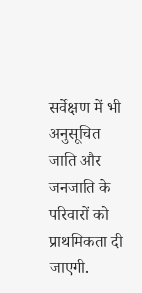सर्वेक्षण में भी अनुसूचित जाति और जनजाति के परिवारों को प्राथमिकता दी जाएगी.